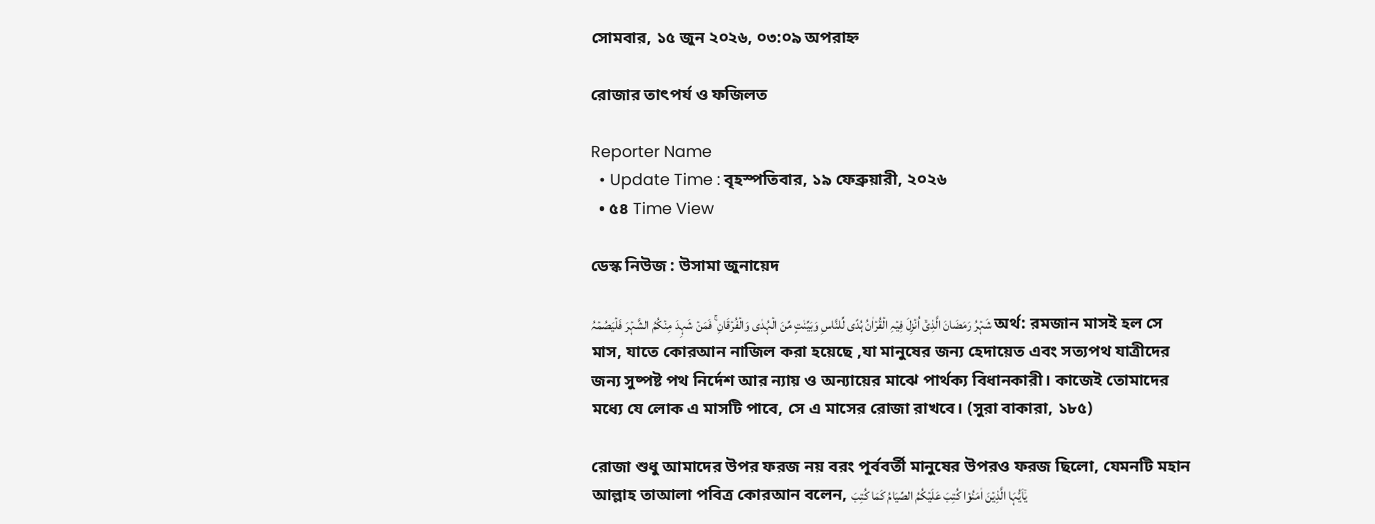সোমবার, ১৫ জুন ২০২৬, ০৩:০৯ অপরাহ্ন

রোজার তাৎপর্য ও ফজিলত

Reporter Name
  • Update Time : বৃহস্পতিবার, ১৯ ফেব্রুয়ারী, ২০২৬
  • ৫৪ Time View

ডেস্ক নিউজ : উসামা জুনায়েদ

شَہۡرُ رَمَضَانَ الَّذِیۡۤ اُنۡزِلَ فِیۡہِ الۡقُرۡاٰنُ ہُدًی لِّلنَّاسِ وَبَیِّنٰتٍ مِّنَ الۡہُدٰی وَالۡفُرۡقَانِ ۚ فَمَنۡ شَہِدَ مِنۡکُمُ الشَّہۡرَ فَلۡیَصُمۡہُ অর্থ: রমজান মাসই হল সে মাস, যাতে কোরআন নাজিল করা হয়েছে ,যা মানুষের জন্য হেদায়েত এবং সত্যপথ যাত্রীদের জন্য সুষ্পষ্ট পথ নির্দেশ আর ন্যায় ও অন্যায়ের মাঝে পার্থক্য বিধানকারী। কাজেই তোমাদের মধ্যে যে লোক এ মাসটি পাবে, সে এ মাসের রোজা রাখবে। (সুরা বাকারা, ১৮৫)

রোজা শুধু আমাদের উপর ফরজ নয় বরং পূর্ববর্তী মানুষের উপরও ফরজ ছিলো, যেমনটি মহান আল্লাহ তাআলা পবিত্র কোরআন বলেন, یٰۤاَیُّہَا الَّذِیۡنَ اٰمَنُوۡا کُتِبَ عَلَیۡکُمُ الصِّیَامُ کَمَا کُتِبَ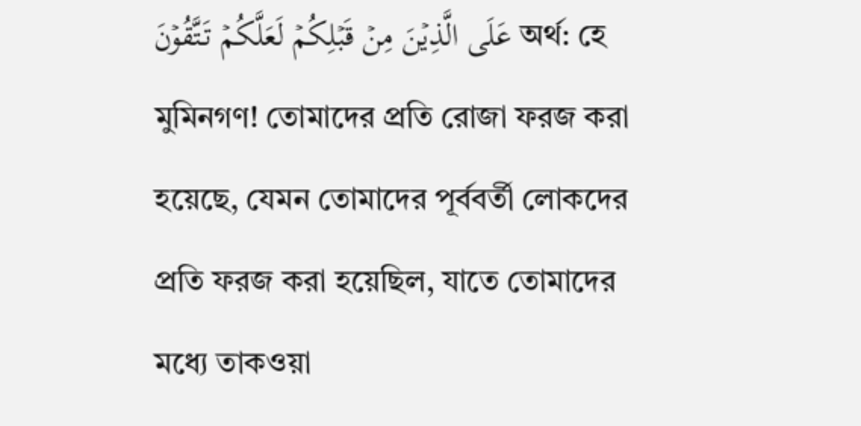عَلَی الَّذِیۡنَ مِنۡ قَبۡلِکُمۡ لَعَلَّکُمۡ تَتَّقُوۡنَ অর্থ: হে মুমিনগণ! তোমাদের প্রতি রোজা ফরজ করা হয়েছে, যেমন তোমাদের পূর্ববর্তী লোকদের প্রতি ফরজ করা হয়েছিল, যাতে তোমাদের মধ্যে তাকওয়া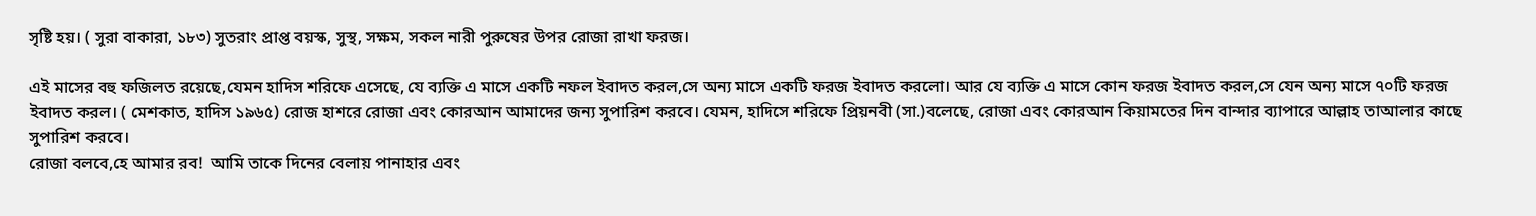সৃষ্টি হয়। ( সুরা বাকারা, ১৮৩) সুতরাং প্রাপ্ত বয়স্ক, সুস্থ, সক্ষম, সকল নারী পুরুষের উপর রোজা রাখা ফরজ।

এই মাসের বহু ফজিলত রয়েছে,যেমন হাদিস শরিফে এসেছে, যে ব্যক্তি এ মাসে একটি নফল ইবাদত করল,সে অন্য মাসে একটি ফরজ ইবাদত করলো। আর যে ব্যক্তি এ মাসে কোন ফরজ ইবাদত করল,সে যেন অন্য মাসে ৭০টি ফরজ ইবাদত করল। ( মেশকাত, হাদিস ১৯৬৫) রোজ হাশরে রোজা এবং কোরআন আমাদের জন্য সুপারিশ করবে। যেমন, হাদিসে শরিফে প্রিয়নবী (সা.)বলেছে, রোজা এবং কোরআন কিয়ামতের দিন বান্দার ব্যাপারে আল্লাহ তাআলার কাছে সুপারিশ করবে।
রোজা বলবে,হে আমার রব!  আমি তাকে দিনের বেলায় পানাহার এবং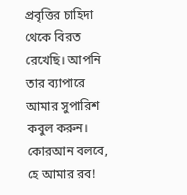প্রবৃত্তির চাহিদা থেকে বিরত রেখেছি। আপনি তার ব্যাপারে আমার সুপারিশ কবুল করুন।  কোরআন বলবে, হে আমার রব!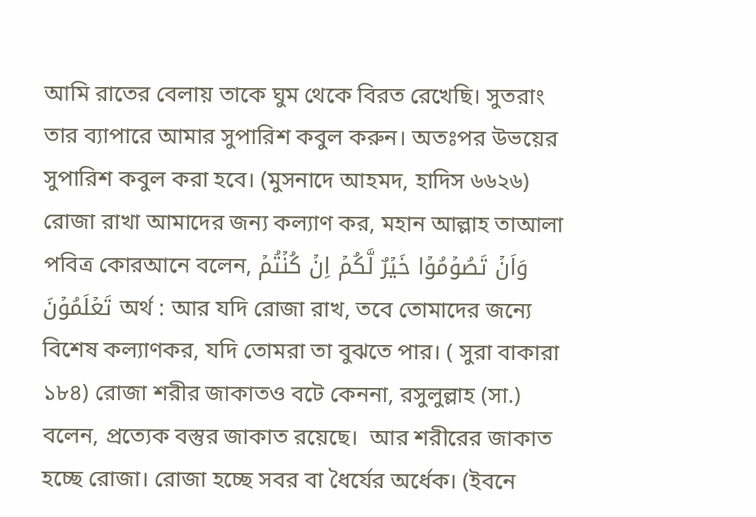আমি রাতের বেলায় তাকে ঘুম থেকে বিরত রেখেছি। সুতরাং তার ব্যাপারে আমার সুপারিশ কবুল করুন। অতঃপর উভয়ের সুপারিশ কবুল করা হবে। (মুসনাদে আহমদ, হাদিস ৬৬২৬)
রোজা রাখা আমাদের জন্য কল্যাণ কর, মহান আল্লাহ তাআলা পবিত্র কোরআনে বলেন, وَاَنۡ تَصُوۡمُوۡا خَیۡرٌ لَّکُمۡ اِنۡ کُنۡتُمۡ تَعۡلَمُوۡنَ অর্থ : আর যদি রোজা রাখ, তবে তোমাদের জন্যে বিশেষ কল্যাণকর, যদি তোমরা তা বুঝতে পার। ( সুরা বাকারা ১৮৪) রোজা শরীর জাকাতও বটে কেননা, রসুলুল্লাহ (সা.) বলেন, প্রত্যেক বস্তুর জাকাত রয়েছে।  আর শরীরের জাকাত হচ্ছে রোজা। রোজা হচ্ছে সবর বা ধৈর্যের অর্ধেক। (ইবনে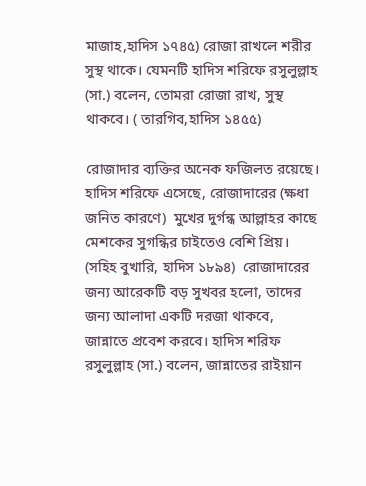মাজাহ,হাদিস ১৭৪৫) রোজা রাখলে শরীর সুস্থ থাকে। যেমনটি হাদিস শরিফে রসুলুল্লাহ (সা.) বলেন, তোমরা রোজা রাখ, সুস্থ থাকবে। ( তারগিব,হাদিস ১৪৫৫)

রোজাদার ব্যক্তির অনেক ফজিলত রয়েছে। হাদিস শরিফে এসেছে, রোজাদারের (ক্ষধা জনিত কারণে)  মুখের দুর্গন্ধ আল্লাহর কাছে মেশকের সুগন্ধির চাইতেও বেশি প্রিয়। (সহিহ বুখারি, হাদিস ১৮৯৪)  রোজাদারের জন্য আরেকটি বড় সুখবর হলো, তাদের জন্য আলাদা একটি দরজা থাকবে, জান্নাতে প্রবেশ করবে। হাদিস শরিফ রসুলুল্লাহ (সা.) বলেন, জান্নাতের রাইয়ান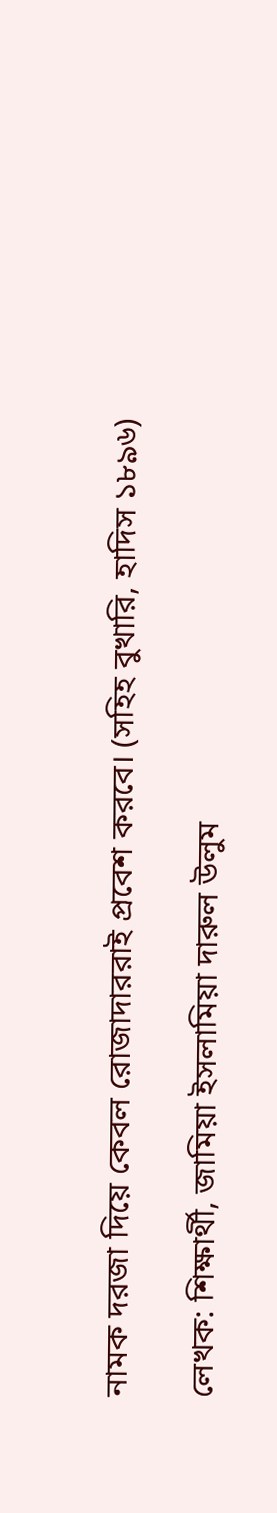নামক দরজা দিয়ে কেবল রোজাদাররাই প্রবেশ করবে। (সহিহ বুখারি, হাদিস ১৮৯৬)

লেখক: শিক্ষার্থী, জামিয়া ইসলামিয়া দারুল উলুম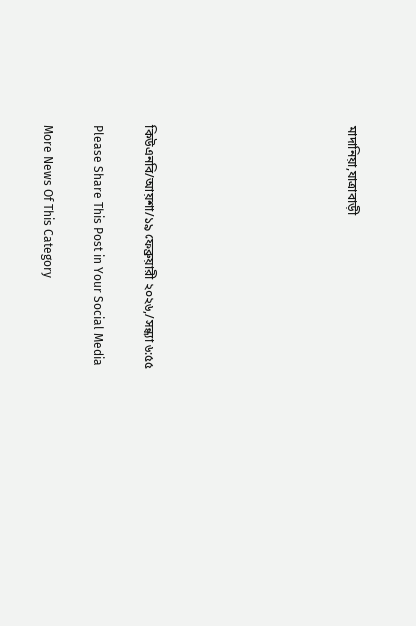মাদানিয়া,যাত্রাবাড়ী







কিউএনবি/আয়শা/১৯ ফেব্রুয়ারী ২০২৬,/সন্ধ্যা ৬:৫৫

Please Share This Post in Your Social Media

More News Of This Category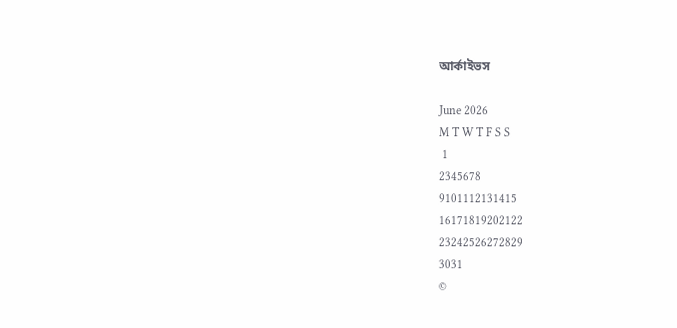আর্কাইভস

June 2026
M T W T F S S
 1
2345678
9101112131415
16171819202122
23242526272829
3031
©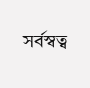সর্বস্বত্ব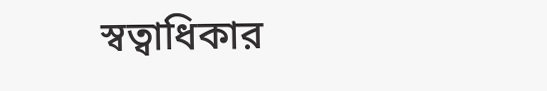স্বত্বাধিকার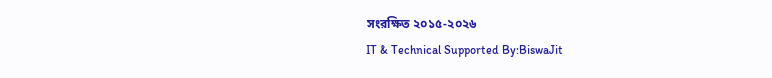সংরক্ষিত ২০১৫-২০২৬
IT & Technical Supported By:BiswaJit